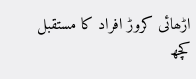اڑھائی کروڑ افراد کا مستقبل
کچھ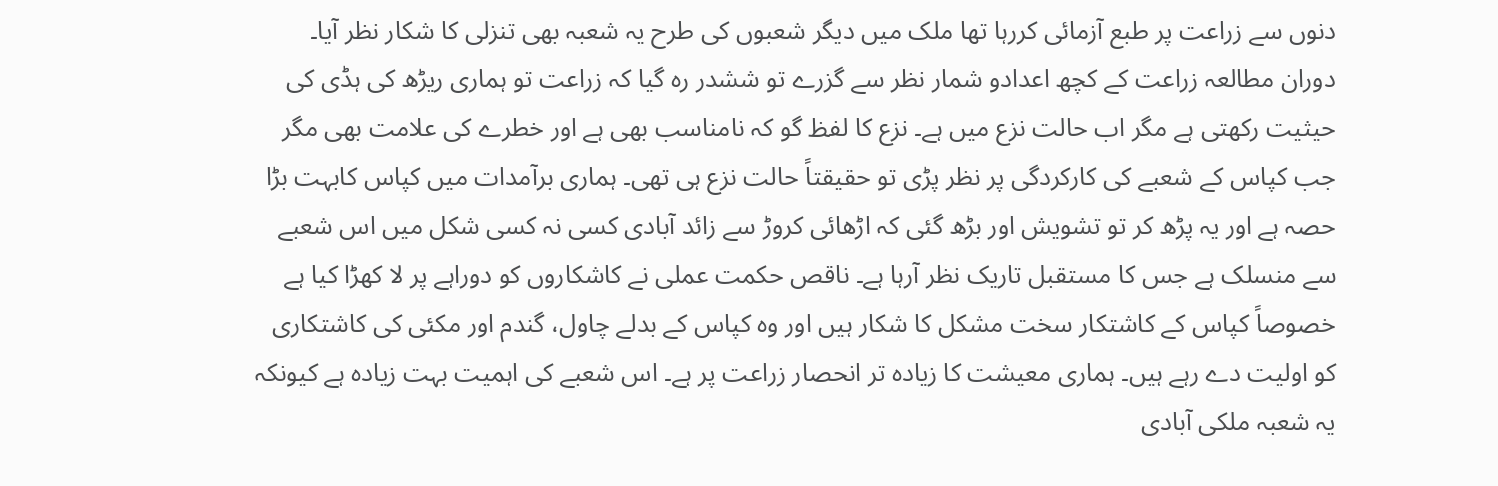دنوں سے زراعت پر طبع آزمائی کررہا تھا ملک میں دیگر شعبوں کی طرح یہ شعبہ بھی تنزلی کا شکار نظر آیا۔ دوران مطالعہ زراعت کے کچھ اعدادو شمار نظر سے گزرے تو ششدر رہ گیا کہ زراعت تو ہماری ریڑھ کی ہڈی کی حیثیت رکھتی ہے مگر اب حالت نزع میں ہے۔ نزع کا لفظ گو کہ نامناسب بھی ہے اور خطرے کی علامت بھی مگر جب کپاس کے شعبے کی کارکردگی پر نظر پڑی تو حقیقتاً حالت نزع ہی تھی۔ ہماری برآمدات میں کپاس کابہت بڑا حصہ ہے اور یہ پڑھ کر تو تشویش اور بڑھ گئی کہ اڑھائی کروڑ سے زائد آبادی کسی نہ کسی شکل میں اس شعبے سے منسلک ہے جس کا مستقبل تاریک نظر آرہا ہے۔ ناقص حکمت عملی نے کاشکاروں کو دوراہے پر لا کھڑا کیا ہے خصوصاً کپاس کے کاشتکار سخت مشکل کا شکار ہیں اور وہ کپاس کے بدلے چاول، گندم اور مکئی کی کاشتکاری کو اولیت دے رہے ہیں۔ ہماری معیشت کا زیادہ تر انحصار زراعت پر ہے۔ اس شعبے کی اہمیت بہت زیادہ ہے کیونکہ یہ شعبہ ملکی آبادی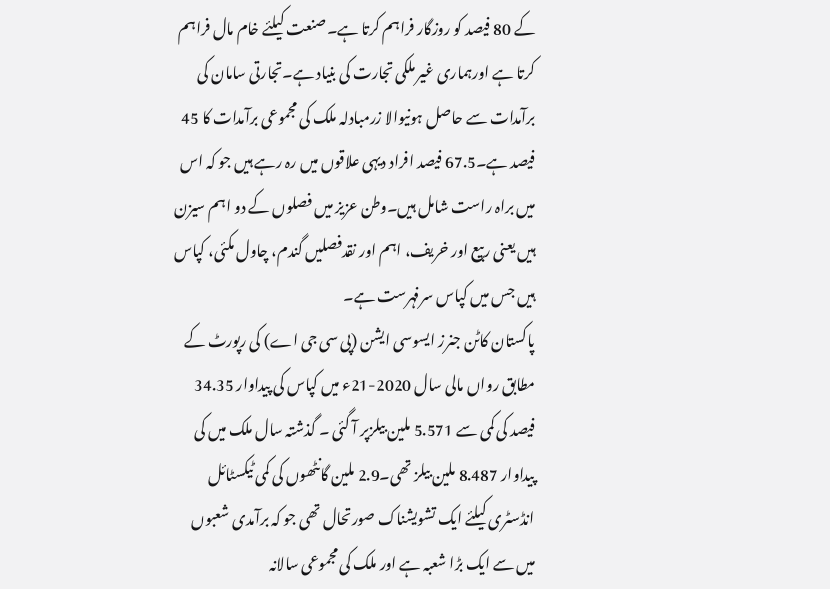کے 80 فیصد کو روزگار فراہم کرتا ہے۔صنعت کیلئے خام مال فراہم کرتا ہے اورہماری غیر ملکی تجارت کی بنیاد ہے۔تجارتی سامان کی برآمدات سے حاصل ہونیوالا زرمبادلہ ملک کی مجموعی برآمدات کا 45 فیصد ہے۔67.5 فیصد افراد دیہی علاقوں میں رہ رہے ہیں جو کہ اس میں براہ راست شامل ہیں۔وطن عزیز میں فصلوں کے دو اہم سیزن ہیں یعنی ربیع اور خریف، اہم اور نقدفصلیں گندم، چاول مکئی، کپاس ہیں جس میں کپاس سرفہرست ہے۔
پاکستان کاٹن جنرز ایسوسی ایشن (پی سی جی اے) کی رپورٹ کے مطابق رواں مالی سال 2020-21ء میں کپاس کی پیداوار 34.35 فیصد کی کمی سے 5.571 ملین بیلزپر آ گئی ۔ گذشتہ سال ملک میں کی پیداوار 8.487 ملین بیلز تھی۔2.9 ملین گانٹھوں کی کمی ٹیکسٹائل انڈسٹری کیلئے ایک تشویشناک صورتحال تھی جو کہ برآمدی شعبوں میں سے ایک بڑا شعبہ ہے اور ملک کی مجموعی سالانہ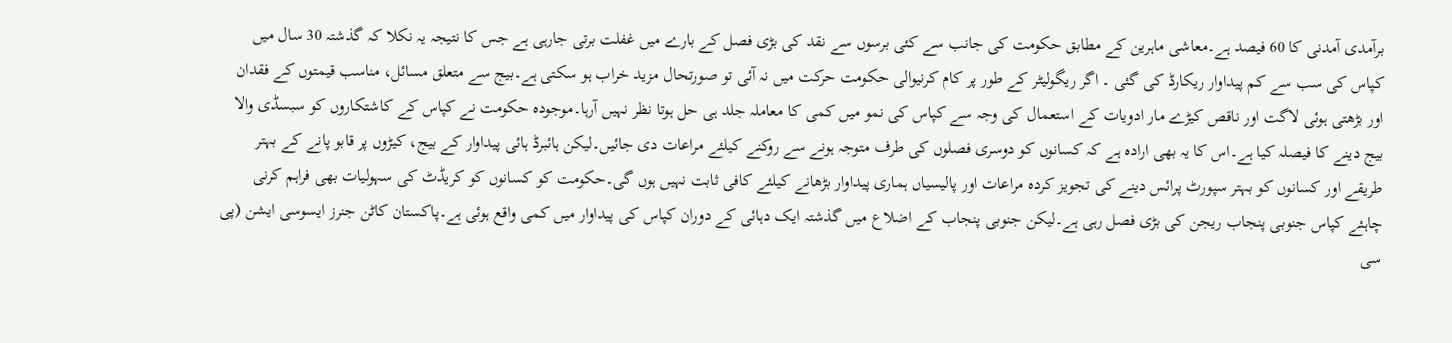برآمدی آمدنی کا 60 فیصد ہے۔معاشی ماہرین کے مطابق حکومت کی جانب سے کئی برسوں سے نقد کی بڑی فصل کے بارے میں غفلت برتی جارہی ہے جس کا نتیجہ یہ نکلا کہ گذشتہ 30 سال میں کپاس کی سب سے کم پیداوار ریکارڈ کی گئی ۔ اگر ریگولیٹر کے طور پر کام کرنیوالی حکومت حرکت میں نہ آئی تو صورتحال مزید خراب ہو سکتی ہے۔بیج سے متعلق مسائل، مناسب قیمتوں کے فقدان اور بڑھتی ہوئی لاگت اور ناقص کیڑے مار ادویات کے استعمال کی وجہ سے کپاس کی نمو میں کمی کا معاملہ جلد ہی حل ہوتا نظر نہیں آرہا۔موجودہ حکومت نے کپاس کے کاشتکاروں کو سبسڈی والا بیج دینے کا فیصلہ کیا ہے۔اس کا یہ بھی ارادہ ہے کہ کسانوں کو دوسری فصلوں کی طرف متوجہ ہونے سے روکنے کیلئے مراعات دی جائیں۔لیکن ہائبرڈ ہائی پیداوار کے بیج، کیڑوں پر قابو پانے کے بہتر طریقے اور کسانوں کو بہتر سپورٹ پرائس دینے کی تجویز کردہ مراعات اور پالیسیاں ہماری پیداوار بڑھانے کیلئے کافی ثابت نہیں ہوں گی۔حکومت کو کسانوں کو کریڈٹ کی سہولیات بھی فراہم کرنی چاہئے کپاس جنوبی پنجاب ریجن کی بڑی فصل رہی ہے۔لیکن جنوبی پنجاب کے اضلاع میں گذشتہ ایک دہائی کے دوران کپاس کی پیداوار میں کمی واقع ہوئی ہے۔پاکستان کاٹن جنرز ایسوسی ایشن (پی سی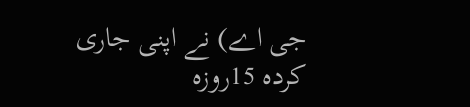جی اے) نے اپنی جاری کردہ 15روزہ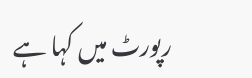رپورٹ میں کہا ہے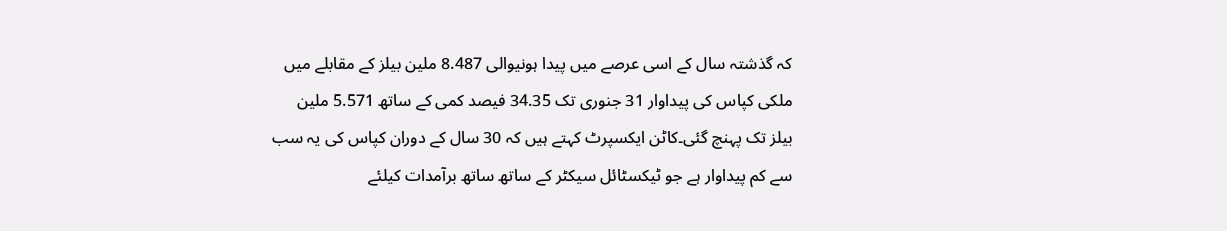کہ گذشتہ سال کے اسی عرصے میں پیدا ہونیوالی 8.487 ملین بیلز کے مقابلے میں ملکی کپاس کی پیداوار 31 جنوری تک 34.35 فیصد کمی کے ساتھ 5.571 ملین بیلز تک پہنچ گئی۔کاٹن ایکسپرٹ کہتے ہیں کہ 30 سال کے دوران کپاس کی یہ سب سے کم پیداوار ہے جو ٹیکسٹائل سیکٹر کے ساتھ ساتھ برآمدات کیلئے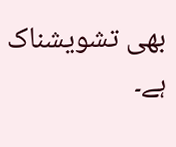بھی تشویشناک ہے۔